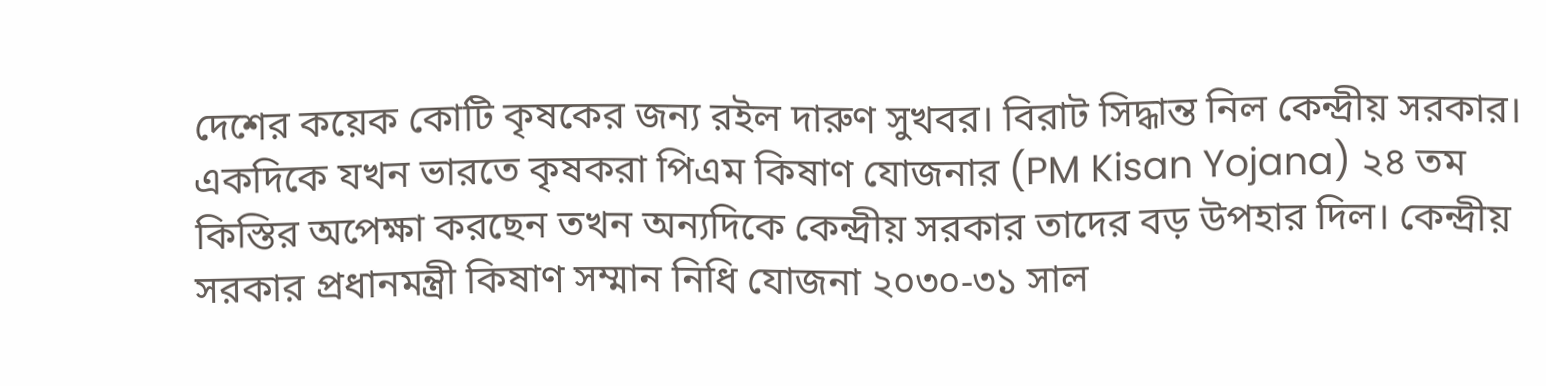দেশের কয়েক কোটি কৃষকের জন্য রইল দারুণ সুখবর। বিরাট সিদ্ধান্ত নিল কেন্দ্রীয় সরকার। একদিকে যখন ভারতে কৃষকরা পিএম কিষাণ যোজনার (PM Kisan Yojana) ২৪ তম কিস্তির অপেক্ষা করছেন তখন অন্যদিকে কেন্দ্রীয় সরকার তাদের বড় উপহার দিল। কেন্দ্রীয় সরকার প্রধানমন্ত্রী কিষাণ সম্মান নিধি যোজনা ২০৩০-৩১ সাল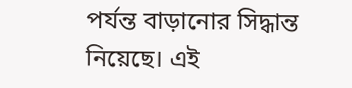পর্যন্ত বাড়ানোর সিদ্ধান্ত নিয়েছে। এই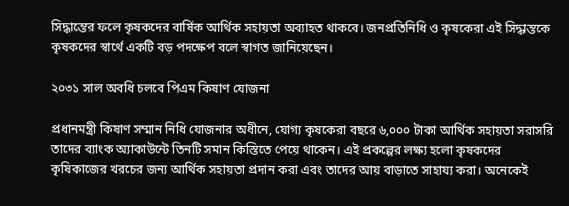সিদ্ধান্তের ফলে কৃষকদের বার্ষিক আর্থিক সহায়তা অব্যাহত থাকবে। জনপ্রতিনিধি ও কৃষকেরা এই সিদ্ধান্তকে কৃষকদের স্বার্থে একটি বড় পদক্ষেপ বলে স্বাগত জানিয়েছেন।

২০৩১ সাল অবধি চলবে পিএম কিষাণ যোজনা

প্রধানমন্ত্রী কিষাণ সম্মান নিধি যোজনার অধীনে, যোগ্য কৃষকেরা বছরে ৬,০০০ টাকা আর্থিক সহায়তা সরাসরি তাদের ব্যাংক অ্যাকাউন্টে তিনটি সমান কিস্তিতে পেয়ে থাকেন। এই প্রকল্পের লক্ষ্য হলো কৃষকদের কৃষিকাজের খরচের জন্য আর্থিক সহায়তা প্রদান করা এবং তাদের আয় বাড়াতে সাহায্য করা। অনেকেই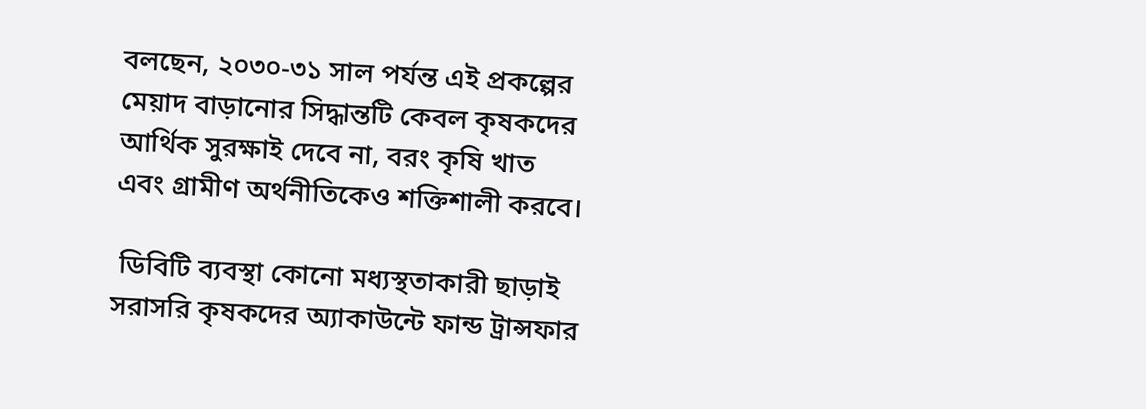বলছেন, ২০৩০-৩১ সাল পর্যন্ত এই প্রকল্পের মেয়াদ বাড়ানোর সিদ্ধান্তটি কেবল কৃষকদের আর্থিক সুরক্ষাই দেবে না, বরং কৃষি খাত এবং গ্রামীণ অর্থনীতিকেও শক্তিশালী করবে।

 ডিবিটি ব্যবস্থা কোনো মধ্যস্থতাকারী ছাড়াই সরাসরি কৃষকদের অ্যাকাউন্টে ফান্ড ট্রান্সফার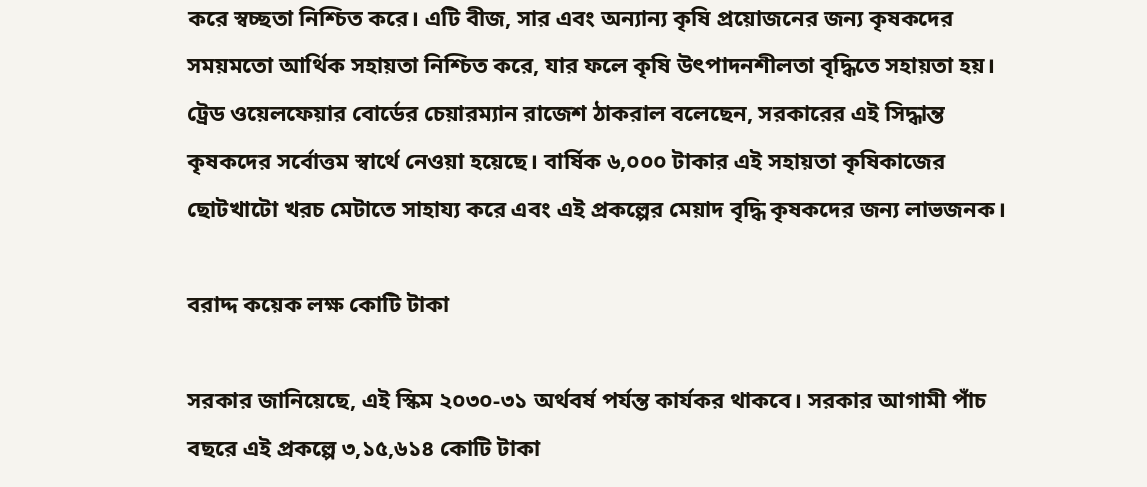করে স্বচ্ছতা নিশ্চিত করে। এটি বীজ, সার এবং অন্যান্য কৃষি প্রয়োজনের জন্য কৃষকদের সময়মতো আর্থিক সহায়তা নিশ্চিত করে, যার ফলে কৃষি উৎপাদনশীলতা বৃদ্ধিতে সহায়তা হয়। ট্রেড ওয়েলফেয়ার বোর্ডের চেয়ারম্যান রাজেশ ঠাকরাল বলেছেন, সরকারের এই সিদ্ধান্ত কৃষকদের সর্বোত্তম স্বার্থে নেওয়া হয়েছে। বার্ষিক ৬,০০০ টাকার এই সহায়তা কৃষিকাজের ছোটখাটো খরচ মেটাতে সাহায্য করে এবং এই প্রকল্পের মেয়াদ বৃদ্ধি কৃষকদের জন্য লাভজনক।

বরাদ্দ কয়েক লক্ষ কোটি টাকা

সরকার জানিয়েছে, এই স্কিম ২০৩০-৩১ অর্থবর্ষ পর্যন্ত কার্যকর থাকবে। সরকার আগামী পাঁচ বছরে এই প্রকল্পে ৩,১৫,৬১৪ কোটি টাকা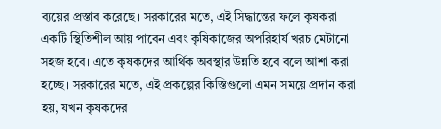ব্যয়ের প্রস্তাব করেছে। সরকারের মতে, এই সিদ্ধান্তের ফলে কৃষকরা একটি স্থিতিশীল আয় পাবেন এবং কৃষিকাজের অপরিহার্য খরচ মেটানো সহজ হবে। এতে কৃষকদের আর্থিক অবস্থার উন্নতি হবে বলে আশা করা হচ্ছে। সরকারের মতে, এই প্রকল্পের কিস্তিগুলো এমন সময়ে প্রদান করা হয়, যখন কৃষকদের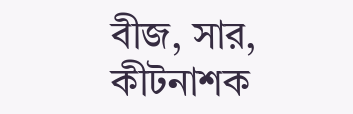বীজ, সার, কীটনাশক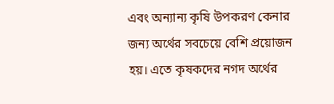এবং অন্যান্য কৃষি উপকরণ কেনার জন্য অর্থের সবচেয়ে বেশি প্রয়োজন হয়। এতে কৃষকদের নগদ অর্থের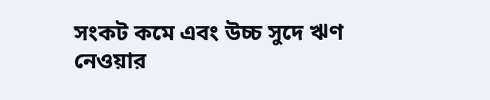সংকট কমে এবং উচ্চ সুদে ঋণ নেওয়ার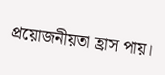প্রয়োজনীয়তা হ্রাস পায়।